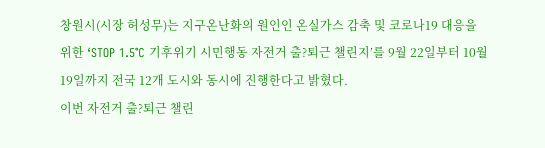창원시(시장 허성무)는 지구온난화의 원인인 온실가스 감축 및 코로나19 대응을 위한 ‘STOP 1.5℃ 기후위기 시민행동 자전거 출?퇴근 챌린지’를 9월 22일부터 10월 19일까지 전국 12개 도시와 동시에 진행한다고 밝혔다.
이번 자전거 출?퇴근 챌린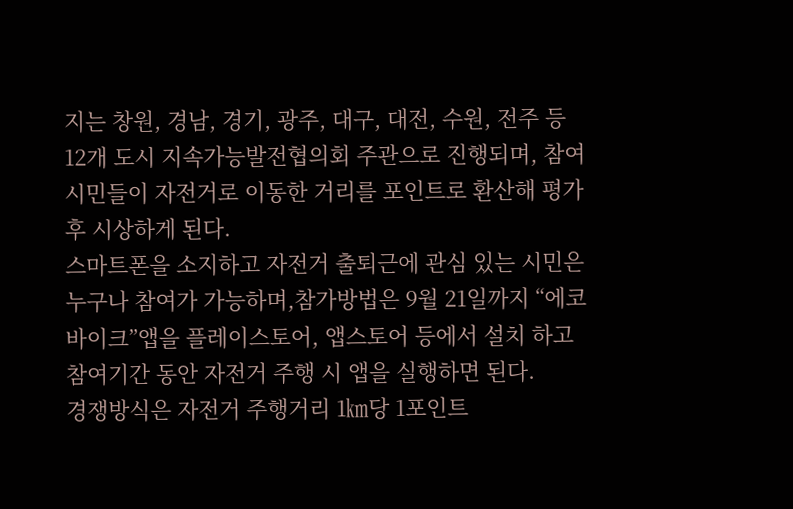지는 창원, 경남, 경기, 광주, 대구, 대전, 수원, 전주 등 12개 도시 지속가능발전협의회 주관으로 진행되며, 참여 시민들이 자전거로 이동한 거리를 포인트로 환산해 평가 후 시상하게 된다.
스마트폰을 소지하고 자전거 출퇴근에 관심 있는 시민은 누구나 참여가 가능하며,참가방법은 9월 21일까지 “에코바이크”앱을 플레이스토어, 앱스토어 등에서 설치 하고 참여기간 동안 자전거 주행 시 앱을 실행하면 된다.
경쟁방식은 자전거 주행거리 1㎞당 1포인트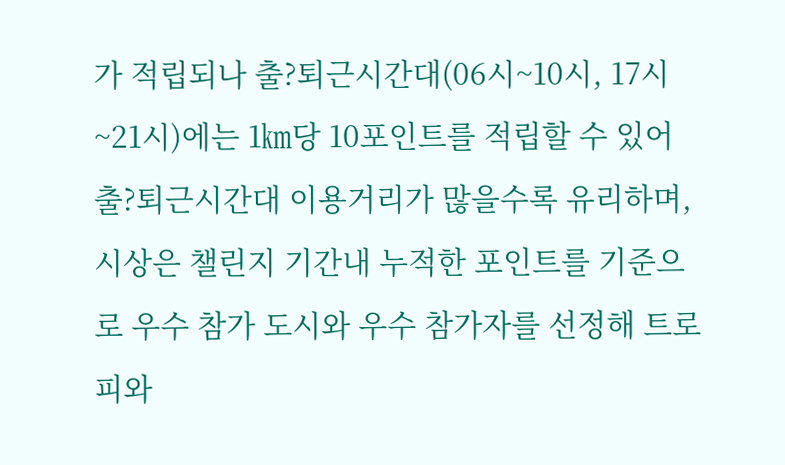가 적립되나 출?퇴근시간대(06시~10시, 17시~21시)에는 1㎞당 10포인트를 적립할 수 있어 출?퇴근시간대 이용거리가 많을수록 유리하며, 시상은 챌린지 기간내 누적한 포인트를 기준으로 우수 참가 도시와 우수 참가자를 선정해 트로피와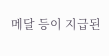메달 등이 지급된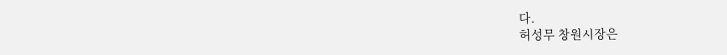다.
허성무 창원시장은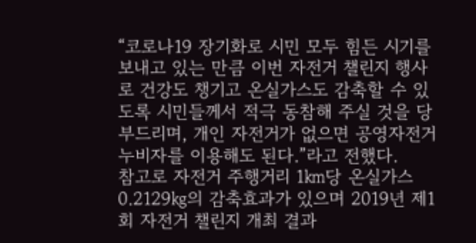“코로나19 장기화로 시민 모두 힘든 시기를 보내고 있는 만큼 이번 자전거 챌린지 행사로 건강도 챙기고 온실가스도 감축할 수 있도록 시민들께서 적극 동참해 주실 것을 당부드리며, 개인 자전거가 없으면 공영자전거 누비자를 이용해도 된다.”라고 전했다.
참고로 자전거 주행거리 1㎞당 온실가스 0.2129㎏의 감축효과가 있으며 2019년 제1회 자전거 챌린지 개최 결과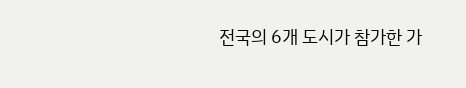전국의 6개 도시가 참가한 가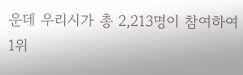운데 우리시가 총 2,213명이 참여하여 1위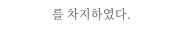를 차지하였다.